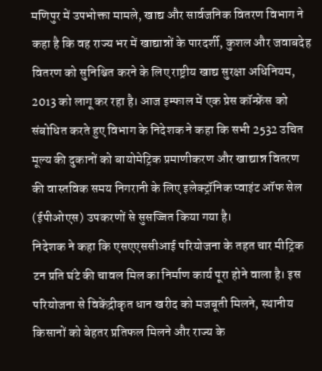मणिपुर में उपभोक्ता मामले, खाद्य और सार्वजनिक वितरण विभाग ने कहा है कि वह राज्य भर में खाद्यान्नों के पारदर्शी, कुशल और जवाबदेह वितरण को सुनिश्चित करने के लिए राष्ट्रीय खाद्य सुरक्षा अधिनियम, 2013 को लागू कर रहा है। आज इम्फाल में एक प्रेस कॉन्फ्रेंस को संबोधित करते हुए विभाग के निदेशक ने कहा कि सभी 2532 उचित मूल्य की दुकानों को बायोमेट्रिक प्रमाणीकरण और खाद्यान्न वितरण की वास्तविक समय निगरानी के लिए इलेक्ट्रॉनिक प्वाइंट ऑफ सेल (ईपीओएस) उपकरणों से सुसज्जित किया गया है।
निदेशक ने कहा कि एसएएससीआई परियोजना के तहत चार मीट्रिक टन प्रति घंटे की चावल मिल का निर्माण कार्य पूरा होने वाला है। इस परियोजना से विकेंद्रीकृत धान खरीद को मजबूती मिलने, स्थानीय किसानों को बेहतर प्रतिफल मिलने और राज्य के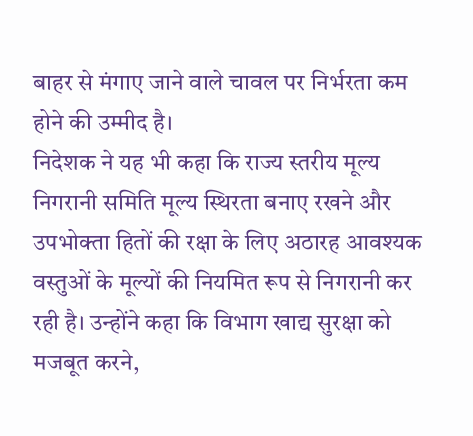बाहर से मंगाए जाने वाले चावल पर निर्भरता कम होने की उम्मीद है।
निदेशक ने यह भी कहा कि राज्य स्तरीय मूल्य निगरानी समिति मूल्य स्थिरता बनाए रखने और उपभोक्ता हितों की रक्षा के लिए अठारह आवश्यक वस्तुओं के मूल्यों की नियमित रूप से निगरानी कर रही है। उन्होंने कहा कि विभाग खाद्य सुरक्षा को मजबूत करने,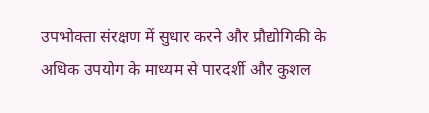उपभोक्ता संरक्षण में सुधार करने और प्रौद्योगिकी के अधिक उपयोग के माध्यम से पारदर्शी और कुशल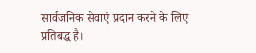सार्वजनिक सेवाएं प्रदान करने के लिए प्रतिबद्ध है।